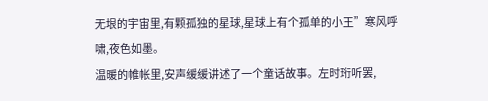无垠的宇宙里,有颗孤独的星球,星球上有个孤单的小王”寒风呼啸,夜色如墨。
温暖的帷帐里,安声缓缓讲述了一个童话故事。左时珩听罢,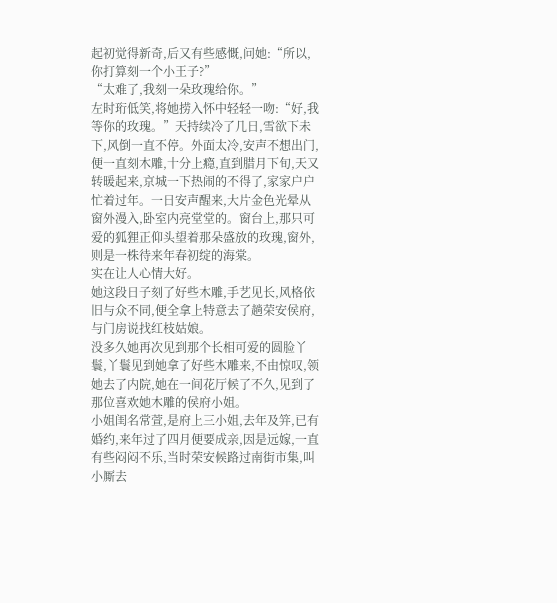起初觉得新奇,后又有些感慨,问她:“所以,你打算刻一个小王子?”
“太难了,我刻一朵玫瑰给你。”
左时珩低笑,将她捞入怀中轻轻一吻:“好,我等你的玫瑰。”天持续冷了几日,雪欲下未下,风倒一直不停。外面太冷,安声不想出门,便一直刻木雕,十分上瘾,直到腊月下旬,天又转暖起来,京城一下热闹的不得了,家家户户忙着过年。一日安声醒来,大片金色光晕从窗外漫入,卧室内亮堂堂的。窗台上,那只可爱的狐狸正仰头望着那朵盛放的玫瑰,窗外,则是一株待来年春初绽的海棠。
实在让人心情大好。
她这段日子刻了好些木雕,手艺见长,风格依旧与众不同,便全拿上特意去了趟荣安侯府,与门房说找红枝姑娘。
没多久她再次见到那个长相可爱的圆脸丫鬟,丫鬟见到她拿了好些木雕来,不由惊叹,领她去了内院,她在一间花厅候了不久,见到了那位喜欢她木雕的侯府小姐。
小姐闺名常萱,是府上三小姐,去年及笄,已有婚约,来年过了四月便要成亲,因是远嫁,一直有些闷闷不乐,当时荣安候路过南街市集,叫小厮去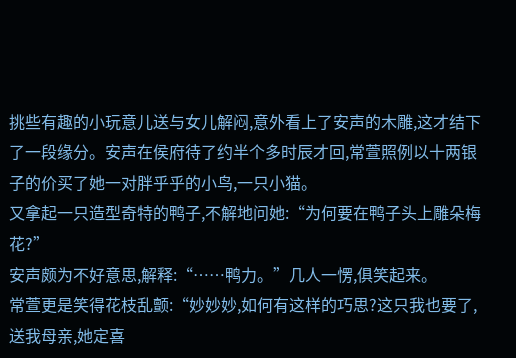挑些有趣的小玩意儿送与女儿解闷,意外看上了安声的木雕,这才结下了一段缘分。安声在侯府待了约半个多时辰才回,常萱照例以十两银子的价买了她一对胖乎乎的小鸟,一只小猫。
又拿起一只造型奇特的鸭子,不解地问她:“为何要在鸭子头上雕朵梅花?”
安声颇为不好意思,解释:“……鸭力。”几人一愣,俱笑起来。
常萱更是笑得花枝乱颤:“妙妙妙,如何有这样的巧思?这只我也要了,送我母亲,她定喜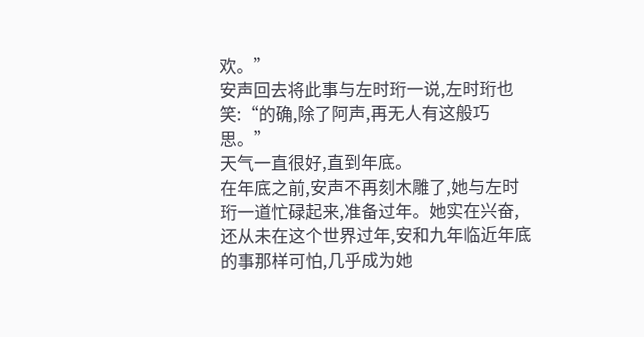欢。”
安声回去将此事与左时珩一说,左时珩也笑:“的确,除了阿声,再无人有这般巧思。”
天气一直很好,直到年底。
在年底之前,安声不再刻木雕了,她与左时珩一道忙碌起来,准备过年。她实在兴奋,还从未在这个世界过年,安和九年临近年底的事那样可怕,几乎成为她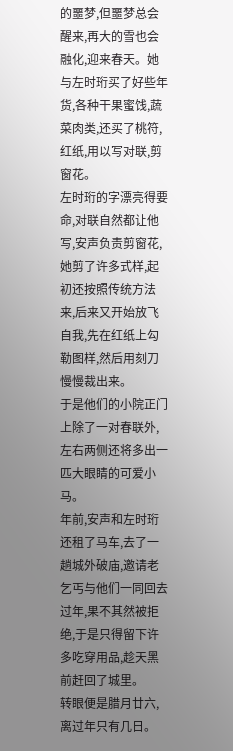的噩梦,但噩梦总会醒来,再大的雪也会融化,迎来春天。她与左时珩买了好些年货,各种干果蜜饯,蔬菜肉类,还买了桃符,红纸,用以写对联,剪窗花。
左时珩的字漂亮得要命,对联自然都让他写,安声负责剪窗花,她剪了许多式样,起初还按照传统方法来,后来又开始放飞自我,先在红纸上勾勒图样,然后用刻刀慢慢裁出来。
于是他们的小院正门上除了一对春联外,左右两侧还将多出一匹大眼睛的可爱小马。
年前,安声和左时珩还租了马车,去了一趟城外破庙,邀请老乞丐与他们一同回去过年,果不其然被拒绝,于是只得留下许多吃穿用品,趁天黑前赶回了城里。
转眼便是腊月廿六,离过年只有几日。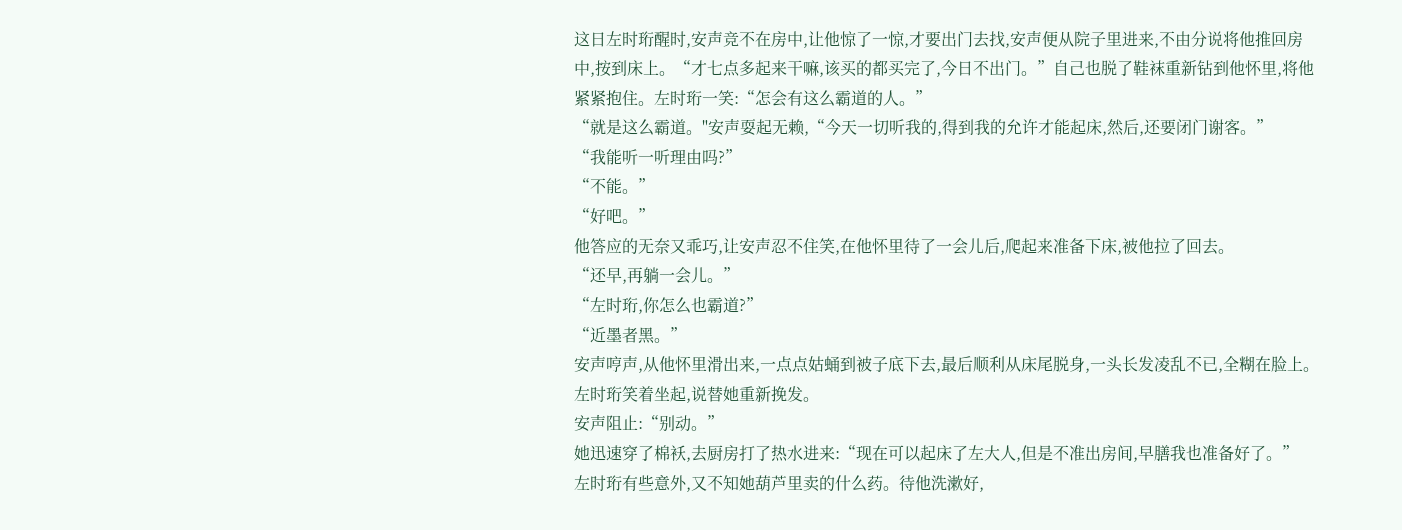这日左时珩醒时,安声竞不在房中,让他惊了一惊,才要出门去找,安声便从院子里进来,不由分说将他推回房中,按到床上。“才七点多起来干嘛,该买的都买完了,今日不出门。”自己也脱了鞋袜重新钻到他怀里,将他紧紧抱住。左时珩一笑:“怎会有这么霸道的人。”
“就是这么霸道。"安声耍起无赖,“今天一切听我的,得到我的允许才能起床,然后,还要闭门谢客。”
“我能听一听理由吗?”
“不能。”
“好吧。”
他答应的无奈又乖巧,让安声忍不住笑,在他怀里待了一会儿后,爬起来准备下床,被他拉了回去。
“还早,再躺一会儿。”
“左时珩,你怎么也霸道?”
“近墨者黑。”
安声哼声,从他怀里滑出来,一点点姑蛹到被子底下去,最后顺利从床尾脱身,一头长发凌乱不已,全糊在脸上。
左时珩笑着坐起,说替她重新挽发。
安声阻止:“别动。”
她迅速穿了棉袄,去厨房打了热水进来:“现在可以起床了左大人,但是不准出房间,早膳我也准备好了。”
左时珩有些意外,又不知她葫芦里卖的什么药。待他洗漱好,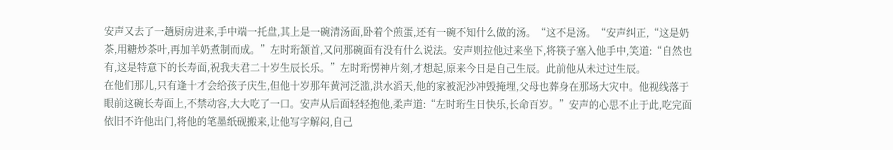安声又去了一趟厨房进来,手中端一托盘,其上是一碗清汤面,卧着个煎蛋,还有一碗不知什么做的汤。“这不是汤。“安声纠正,“这是奶茶,用糖炒茶叶,再加羊奶煮制而成。”左时珩颔首,又问那碗面有没有什么说法。安声则拉他过来坐下,将筷子塞入他手中,笑道:“自然也有,这是特意下的长寿面,祝我夫君二十岁生辰长乐。”左时珩愣神片刻,才想起,原来今日是自己生辰。此前他从未过过生辰。
在他们那儿,只有逢十才会给孩子庆生,但他十岁那年黄河泛滥,洪水滔天,他的家被泥沙冲毁掩埋,父母也葬身在那场大灾中。他视线落于眼前这碗长寿面上,不禁动容,大大吃了一口。安声从后面轻轻抱他,柔声道:“左时珩生日快乐,长命百岁。”安声的心思不止于此,吃完面依旧不许他出门,将他的笔墨纸砚搬来,让他写字解闷,自己